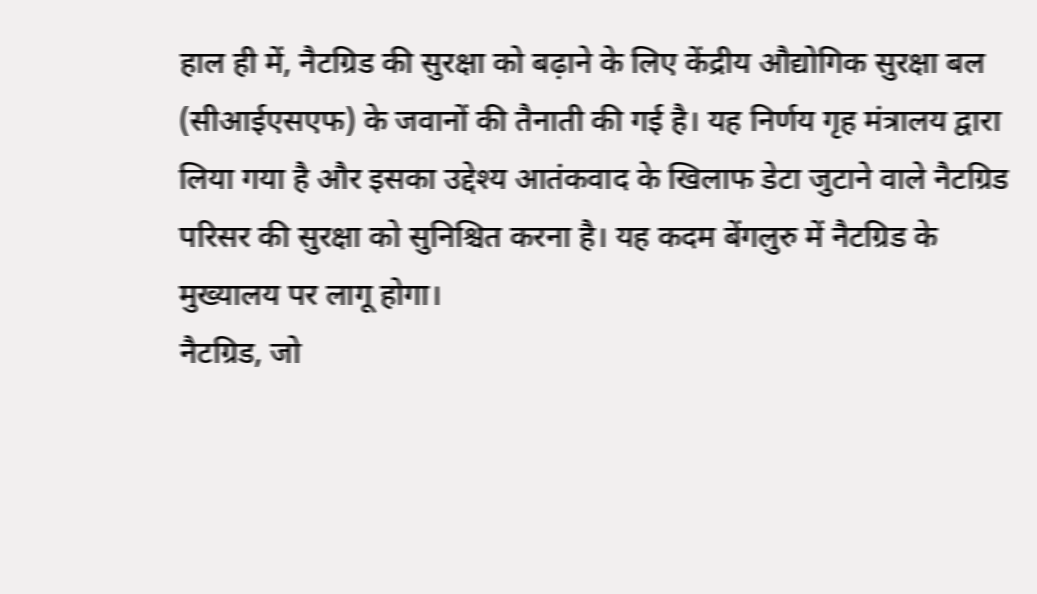हाल ही में, नैटग्रिड की सुरक्षा को बढ़ाने के लिए केंद्रीय औद्योगिक सुरक्षा बल (सीआईएसएफ) के जवानों की तैनाती की गई है। यह निर्णय गृह मंत्रालय द्वारा लिया गया है और इसका उद्देश्य आतंकवाद के खिलाफ डेटा जुटाने वाले नैटग्रिड परिसर की सुरक्षा को सुनिश्चित करना है। यह कदम बेंगलुरु में नैटग्रिड के मुख्यालय पर लागू होगा।
नैटग्रिड, जो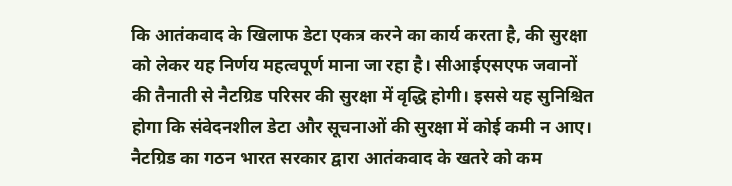कि आतंकवाद के खिलाफ डेटा एकत्र करने का कार्य करता है, की सुरक्षा को लेकर यह निर्णय महत्वपूर्ण माना जा रहा है। सीआईएसएफ जवानों की तैनाती से नैटग्रिड परिसर की सुरक्षा में वृद्धि होगी। इससे यह सुनिश्चित होगा कि संवेदनशील डेटा और सूचनाओं की सुरक्षा में कोई कमी न आए।
नैटग्रिड का गठन भारत सरकार द्वारा आतंकवाद के खतरे को कम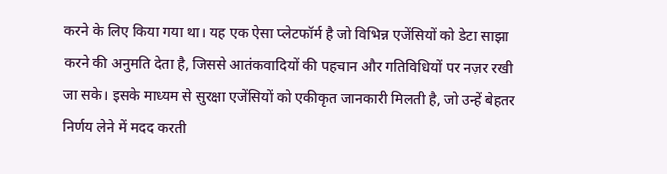करने के लिए किया गया था। यह एक ऐसा प्लेटफॉर्म है जो विभिन्न एजेंसियों को डेटा साझा करने की अनुमति देता है, जिससे आतंकवादियों की पहचान और गतिविधियों पर नज़र रखी जा सके। इसके माध्यम से सुरक्षा एजेंसियों को एकीकृत जानकारी मिलती है, जो उन्हें बेहतर निर्णय लेने में मदद करती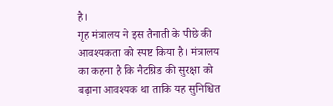है।
गृह मंत्रालय ने इस तैनाती के पीछे की आवश्यकता को स्पष्ट किया है। मंत्रालय का कहना है कि नैटग्रिड की सुरक्षा को बढ़ाना आवश्यक था ताकि यह सुनिश्चित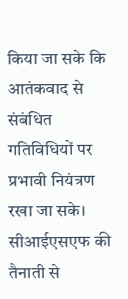किया जा सके कि आतंकवाद से संबंधित गतिविधियों पर प्रभावी नियंत्रण रखा जा सके। सीआईएसएफ की तैनाती से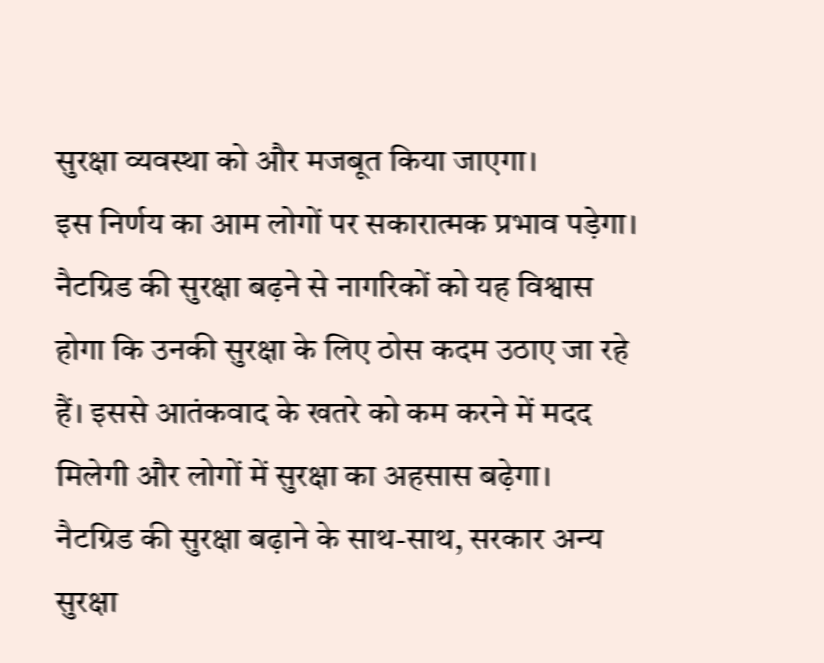सुरक्षा व्यवस्था को और मजबूत किया जाएगा।
इस निर्णय का आम लोगों पर सकारात्मक प्रभाव पड़ेगा। नैटग्रिड की सुरक्षा बढ़ने से नागरिकों को यह विश्वास होगा कि उनकी सुरक्षा के लिए ठोस कदम उठाए जा रहे हैं। इससे आतंकवाद के खतरे को कम करने में मदद मिलेगी और लोगों में सुरक्षा का अहसास बढ़ेगा।
नैटग्रिड की सुरक्षा बढ़ाने के साथ-साथ, सरकार अन्य सुरक्षा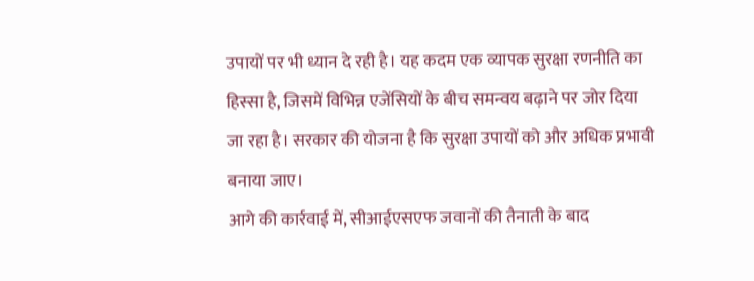उपायों पर भी ध्यान दे रही है। यह कदम एक व्यापक सुरक्षा रणनीति का हिस्सा है, जिसमें विभिन्न एजेंसियों के बीच समन्वय बढ़ाने पर जोर दिया जा रहा है। सरकार की योजना है कि सुरक्षा उपायों को और अधिक प्रभावी बनाया जाए।
आगे की कार्रवाई में, सीआईएसएफ जवानों की तैनाती के बाद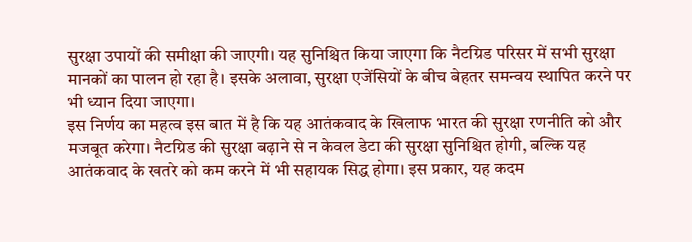सुरक्षा उपायों की समीक्षा की जाएगी। यह सुनिश्चित किया जाएगा कि नैटग्रिड परिसर में सभी सुरक्षा मानकों का पालन हो रहा है। इसके अलावा, सुरक्षा एजेंसियों के बीच बेहतर समन्वय स्थापित करने पर भी ध्यान दिया जाएगा।
इस निर्णय का महत्व इस बात में है कि यह आतंकवाद के खिलाफ भारत की सुरक्षा रणनीति को और मजबूत करेगा। नैटग्रिड की सुरक्षा बढ़ाने से न केवल डेटा की सुरक्षा सुनिश्चित होगी, बल्कि यह आतंकवाद के खतरे को कम करने में भी सहायक सिद्ध होगा। इस प्रकार, यह कदम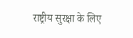राष्ट्रीय सुरक्षा के लिए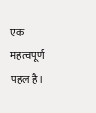एक महत्वपूर्ण पहल है।